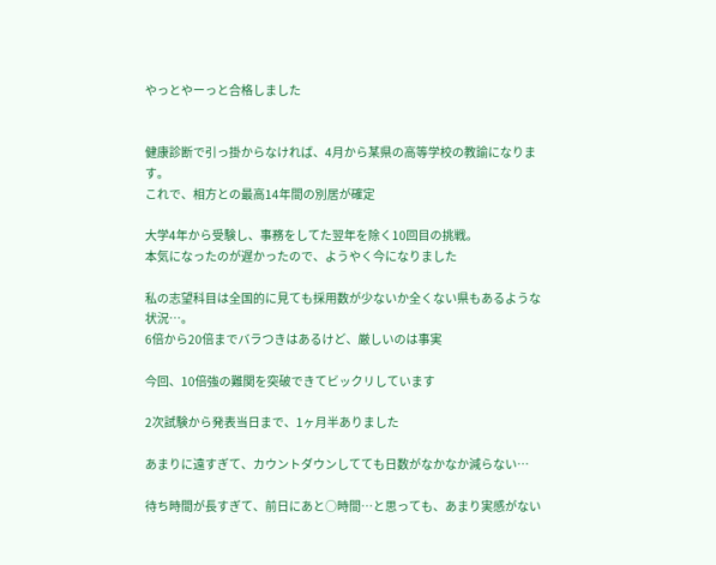やっとやーっと合格しました


健康診断で引っ掛からなければ、4月から某県の高等学校の教諭になります。
これで、相方との最高14年間の別居が確定

大学4年から受験し、事務をしてた翌年を除く10回目の挑戦。
本気になったのが遅かったので、ようやく今になりました

私の志望科目は全国的に見ても採用数が少ないか全くない県もあるような状況…。
6倍から20倍までバラつきはあるけど、厳しいのは事実

今回、10倍強の難関を突破できてビックリしています

2次試験から発表当日まで、1ヶ月半ありました

あまりに遠すぎて、カウントダウンしてても日数がなかなか減らない…

待ち時間が長すぎて、前日にあと○時間…と思っても、あまり実感がない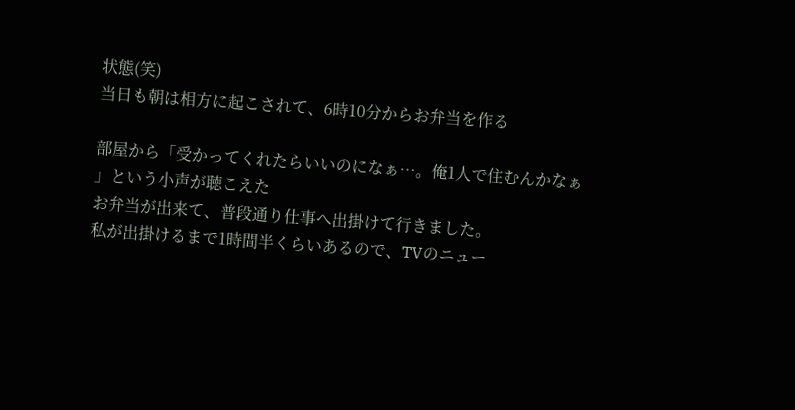状態(笑)
当日も朝は相方に起こされて、6時10分からお弁当を作る

部屋から「受かってくれたらいいのになぁ…。俺1人で住むんかなぁ
」という小声が聴こえた
お弁当が出来て、普段通り仕事へ出掛けて行きました。
私が出掛けるまで1時間半くらいあるので、TVのニュー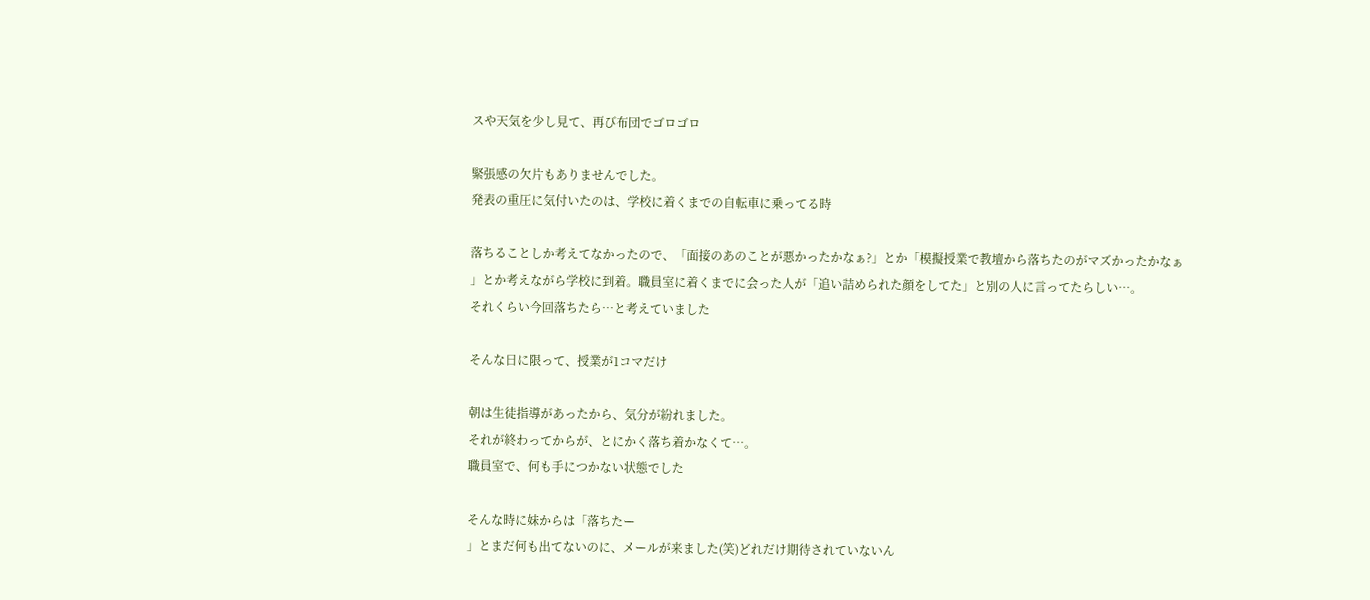スや天気を少し見て、再び布団でゴロゴロ

緊張感の欠片もありませんでした。
発表の重圧に気付いたのは、学校に着くまでの自転車に乗ってる時

落ちることしか考えてなかったので、「面接のあのことが悪かったかなぁ?」とか「模擬授業で教壇から落ちたのがマズかったかなぁ
」とか考えながら学校に到着。職員室に着くまでに会った人が「追い詰められた顔をしてた」と別の人に言ってたらしい…。
それくらい今回落ちたら…と考えていました

そんな日に限って、授業が1コマだけ

朝は生徒指導があったから、気分が紛れました。
それが終わってからが、とにかく落ち着かなくて…。
職員室で、何も手につかない状態でした

そんな時に妹からは「落ちたー
」とまだ何も出てないのに、メールが来ました(笑)どれだけ期待されていないん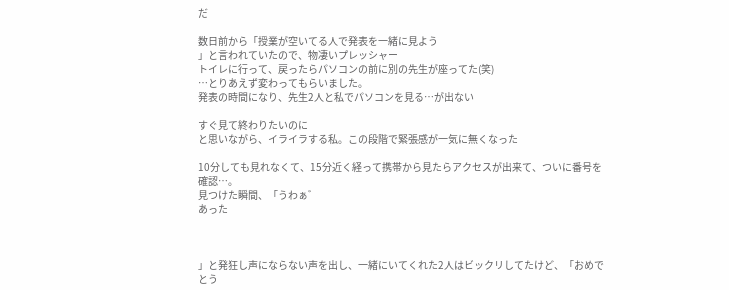だ

数日前から「授業が空いてる人で発表を一緒に見よう
」と言われていたので、物凄いプレッシャー
トイレに行って、戻ったらパソコンの前に別の先生が座ってた(笑)
…とりあえず変わってもらいました。
発表の時間になり、先生2人と私でパソコンを見る…が出ない

すぐ見て終わりたいのに
と思いながら、イライラする私。この段階で緊張感が一気に無くなった

10分しても見れなくて、15分近く経って携帯から見たらアクセスが出来て、ついに番号を確認…。
見つけた瞬間、「うわぁ゛
あった



」と発狂し声にならない声を出し、一緒にいてくれた2人はビックリしてたけど、「おめでとう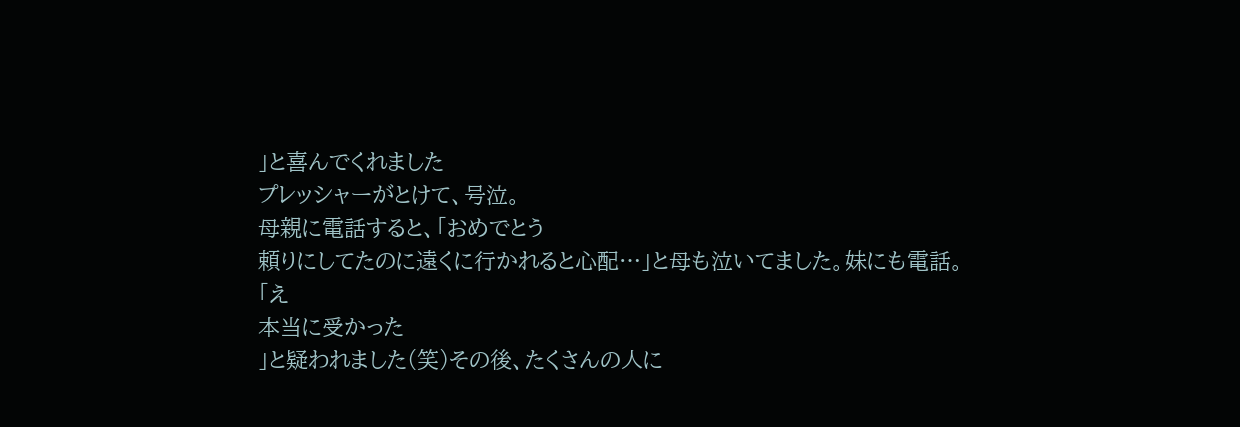」と喜んでくれました
プレッシャーがとけて、号泣。
母親に電話すると、「おめでとう
頼りにしてたのに遠くに行かれると心配…」と母も泣いてました。妹にも電話。
「え
本当に受かった
」と疑われました(笑)その後、たくさんの人に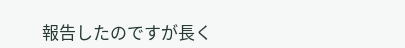報告したのですが長く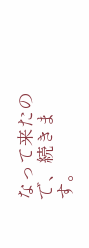なって来たので、続きます。